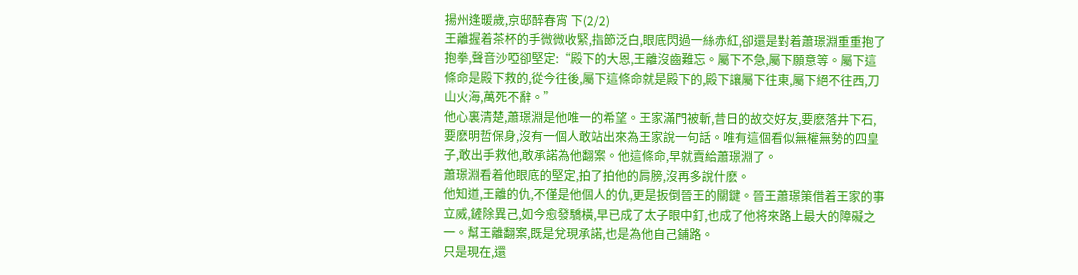揚州逢暖歲,京邸醉春宵 下(2/2)
王離握着茶杯的手微微收緊,指節泛白,眼底閃過一絲赤紅,卻還是對着蕭璟淵重重抱了抱拳,聲音沙啞卻堅定:“殿下的大恩,王離沒齒難忘。屬下不急,屬下願意等。屬下這條命是殿下救的,從今往後,屬下這條命就是殿下的,殿下讓屬下往東,屬下絕不往西,刀山火海,萬死不辭。”
他心裏清楚,蕭璟淵是他唯一的希望。王家滿門被斬,昔日的故交好友,要麽落井下石,要麽明哲保身,沒有一個人敢站出來為王家說一句話。唯有這個看似無權無勢的四皇子,敢出手救他,敢承諾為他翻案。他這條命,早就賣給蕭璟淵了。
蕭璟淵看着他眼底的堅定,拍了拍他的肩膀,沒再多說什麽。
他知道,王離的仇,不僅是他個人的仇,更是扳倒晉王的關鍵。晉王蕭璟策借着王家的事立威,鏟除異己,如今愈發驕橫,早已成了太子眼中釘,也成了他将來路上最大的障礙之一。幫王離翻案,既是兌現承諾,也是為他自己鋪路。
只是現在,還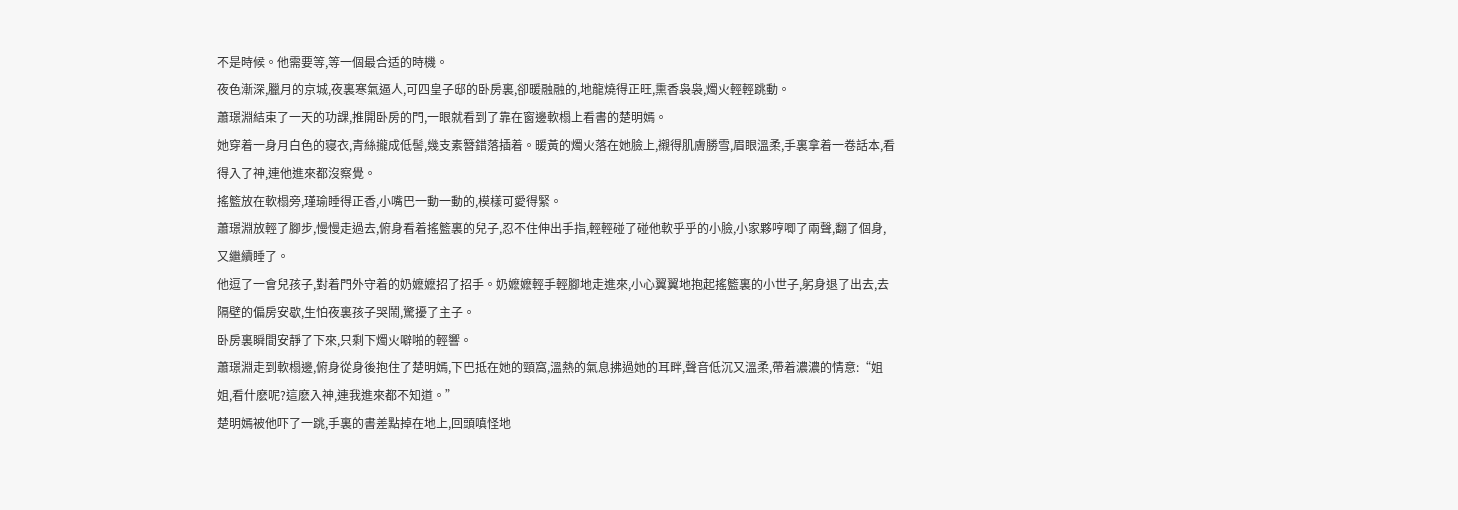不是時候。他需要等,等一個最合适的時機。
夜色漸深,臘月的京城,夜裏寒氣逼人,可四皇子邸的卧房裏,卻暖融融的,地龍燒得正旺,熏香袅袅,燭火輕輕跳動。
蕭璟淵結束了一天的功課,推開卧房的門,一眼就看到了靠在窗邊軟榻上看書的楚明嫣。
她穿着一身月白色的寝衣,青絲攏成低髻,幾支素簪錯落插着。暖黃的燭火落在她臉上,襯得肌膚勝雪,眉眼溫柔,手裏拿着一卷話本,看得入了神,連他進來都沒察覺。
搖籃放在軟榻旁,瑾瑜睡得正香,小嘴巴一動一動的,模樣可愛得緊。
蕭璟淵放輕了腳步,慢慢走過去,俯身看着搖籃裏的兒子,忍不住伸出手指,輕輕碰了碰他軟乎乎的小臉,小家夥哼唧了兩聲,翻了個身,又繼續睡了。
他逗了一會兒孩子,對着門外守着的奶嬷嬷招了招手。奶嬷嬷輕手輕腳地走進來,小心翼翼地抱起搖籃裏的小世子,躬身退了出去,去隔壁的偏房安歇,生怕夜裏孩子哭鬧,驚擾了主子。
卧房裏瞬間安靜了下來,只剩下燭火噼啪的輕響。
蕭璟淵走到軟榻邊,俯身從身後抱住了楚明嫣,下巴抵在她的頸窩,溫熱的氣息拂過她的耳畔,聲音低沉又溫柔,帶着濃濃的情意:“姐姐,看什麽呢?這麽入神,連我進來都不知道。”
楚明嫣被他吓了一跳,手裏的書差點掉在地上,回頭嗔怪地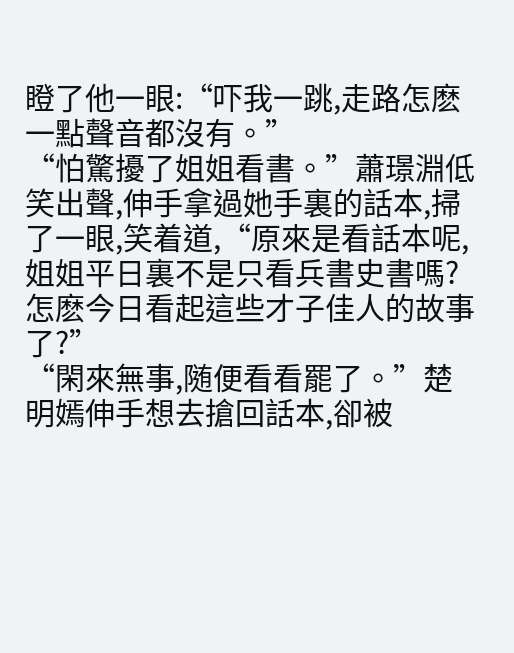瞪了他一眼:“吓我一跳,走路怎麽一點聲音都沒有。”
“怕驚擾了姐姐看書。”蕭璟淵低笑出聲,伸手拿過她手裏的話本,掃了一眼,笑着道,“原來是看話本呢,姐姐平日裏不是只看兵書史書嗎?怎麽今日看起這些才子佳人的故事了?”
“閑來無事,随便看看罷了。”楚明嫣伸手想去搶回話本,卻被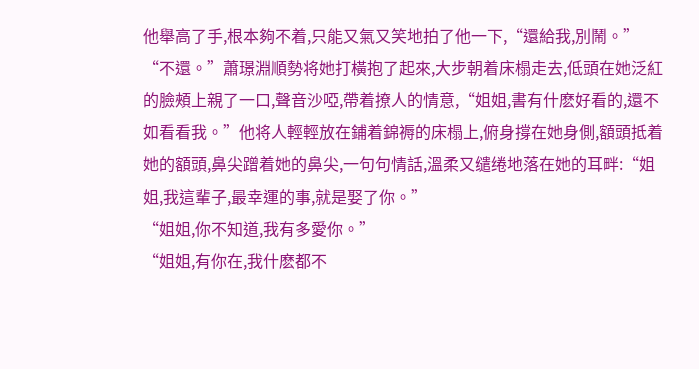他舉高了手,根本夠不着,只能又氣又笑地拍了他一下,“還給我,別鬧。”
“不還。”蕭璟淵順勢将她打橫抱了起來,大步朝着床榻走去,低頭在她泛紅的臉頰上親了一口,聲音沙啞,帶着撩人的情意,“姐姐,書有什麽好看的,還不如看看我。”他将人輕輕放在鋪着錦褥的床榻上,俯身撐在她身側,額頭抵着她的額頭,鼻尖蹭着她的鼻尖,一句句情話,溫柔又缱绻地落在她的耳畔:“姐姐,我這輩子,最幸運的事,就是娶了你。”
“姐姐,你不知道,我有多愛你。”
“姐姐,有你在,我什麽都不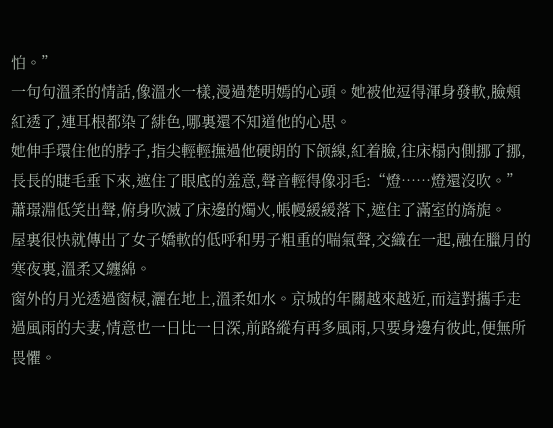怕。”
一句句溫柔的情話,像溫水一樣,漫過楚明嫣的心頭。她被他逗得渾身發軟,臉頰紅透了,連耳根都染了緋色,哪裏還不知道他的心思。
她伸手環住他的脖子,指尖輕輕撫過他硬朗的下颌線,紅着臉,往床榻內側挪了挪,長長的睫毛垂下來,遮住了眼底的羞意,聲音輕得像羽毛:“燈……燈還沒吹。”
蕭璟淵低笑出聲,俯身吹滅了床邊的燭火,帳幔緩緩落下,遮住了滿室的旖旎。
屋裏很快就傳出了女子嬌軟的低呼和男子粗重的喘氣聲,交織在一起,融在臘月的寒夜裏,溫柔又纏綿。
窗外的月光透過窗棂,灑在地上,溫柔如水。京城的年關越來越近,而這對攜手走過風雨的夫妻,情意也一日比一日深,前路縱有再多風雨,只要身邊有彼此,便無所畏懼。